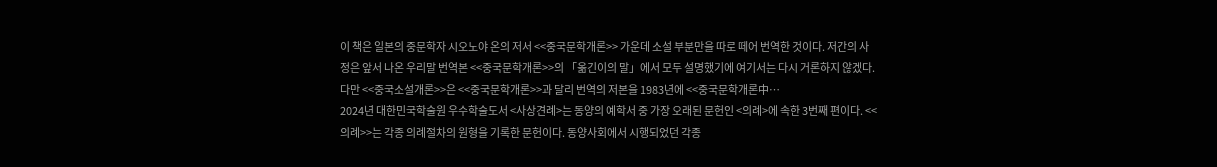이 책은 일본의 중문학자 시오노야 온의 저서 <<중국문학개론>> 가운데 소설 부분만을 따로 떼어 번역한 것이다. 저간의 사정은 앞서 나온 우리말 번역본 <<중국문학개론>>의 「옮긴이의 말」에서 모두 설명했기에 여기서는 다시 거론하지 않겠다. 다만 <<중국소설개론>>은 <<중국문학개론>>과 달리 번역의 저본을 1983년에 <<중국문학개론中…
2024년 대한민국학술원 우수학술도서 <사상견례>는 동양의 예학서 중 가장 오래된 문헌인 <의례>에 속한 3번째 편이다. <<의례>>는 각종 의례절차의 원형을 기록한 문헌이다. 동양사회에서 시행되었던 각종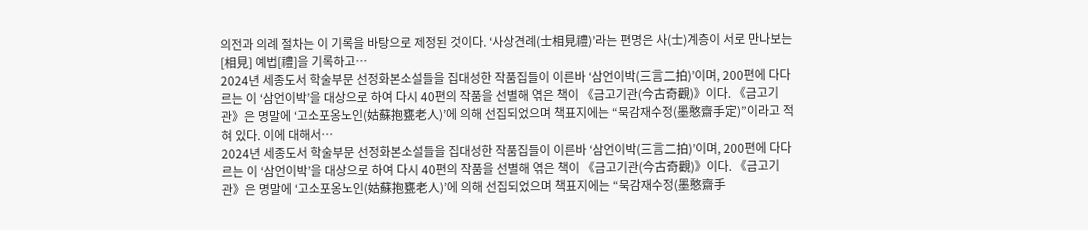의전과 의례 절차는 이 기록을 바탕으로 제정된 것이다. ‘사상견례(士相見禮)’라는 편명은 사(士)계층이 서로 만나보는[相見] 예법[禮]을 기록하고…
2024년 세종도서 학술부문 선정화본소설들을 집대성한 작품집들이 이른바 ‘삼언이박(三言二拍)’이며, 200편에 다다르는 이 ‘삼언이박’을 대상으로 하여 다시 40편의 작품을 선별해 엮은 책이 《금고기관(今古奇觀)》이다. 《금고기관》은 명말에 ‘고소포옹노인(姑蘇抱甕老人)’에 의해 선집되었으며 책표지에는 “묵감재수정(墨憨齋手定)”이라고 적혀 있다. 이에 대해서…
2024년 세종도서 학술부문 선정화본소설들을 집대성한 작품집들이 이른바 ‘삼언이박(三言二拍)’이며, 200편에 다다르는 이 ‘삼언이박’을 대상으로 하여 다시 40편의 작품을 선별해 엮은 책이 《금고기관(今古奇觀)》이다. 《금고기관》은 명말에 ‘고소포옹노인(姑蘇抱甕老人)’에 의해 선집되었으며 책표지에는 “묵감재수정(墨憨齋手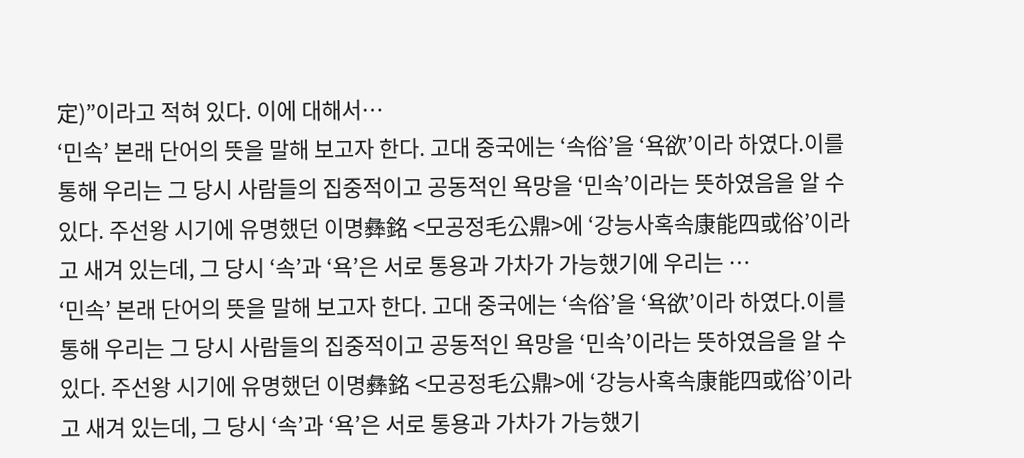定)”이라고 적혀 있다. 이에 대해서…
‘민속’ 본래 단어의 뜻을 말해 보고자 한다. 고대 중국에는 ‘속俗’을 ‘욕欲’이라 하였다.이를 통해 우리는 그 당시 사람들의 집중적이고 공동적인 욕망을 ‘민속’이라는 뜻하였음을 알 수 있다. 주선왕 시기에 유명했던 이명彝銘 <모공정毛公鼎>에 ‘강능사혹속康能四或俗’이라고 새겨 있는데, 그 당시 ‘속’과 ‘욕’은 서로 통용과 가차가 가능했기에 우리는 …
‘민속’ 본래 단어의 뜻을 말해 보고자 한다. 고대 중국에는 ‘속俗’을 ‘욕欲’이라 하였다.이를 통해 우리는 그 당시 사람들의 집중적이고 공동적인 욕망을 ‘민속’이라는 뜻하였음을 알 수 있다. 주선왕 시기에 유명했던 이명彝銘 <모공정毛公鼎>에 ‘강능사혹속康能四或俗’이라고 새겨 있는데, 그 당시 ‘속’과 ‘욕’은 서로 통용과 가차가 가능했기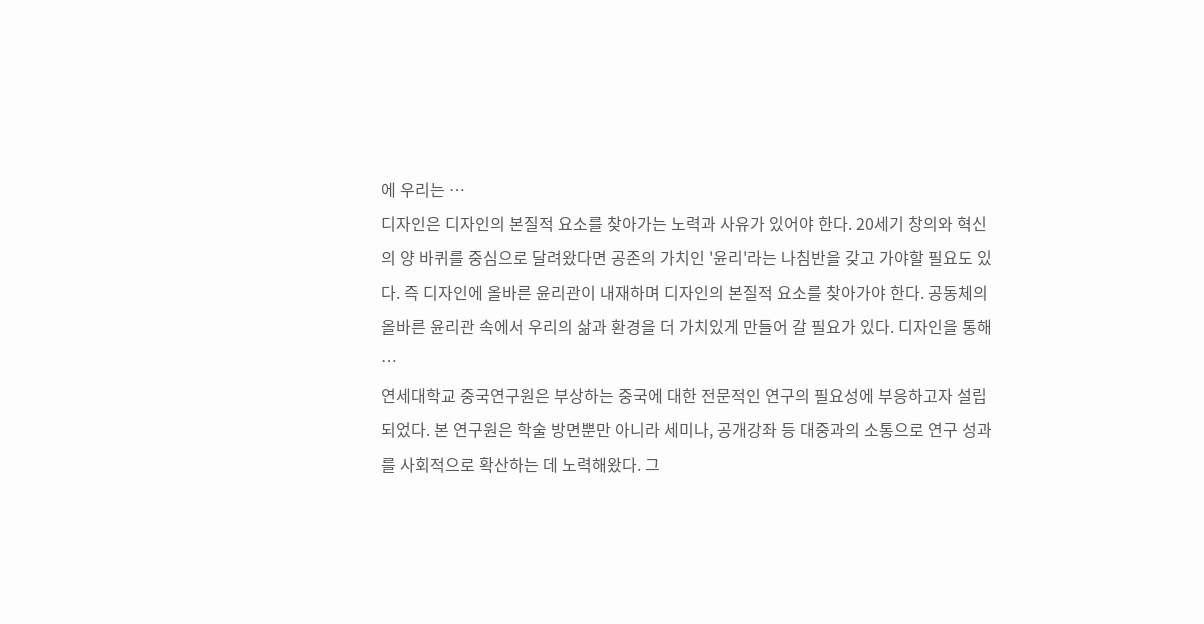에 우리는 …
디자인은 디자인의 본질적 요소를 찾아가는 노력과 사유가 있어야 한다. 20세기 창의와 혁신의 양 바퀴를 중심으로 달려왔다면 공존의 가치인 '윤리'라는 나침반을 갖고 가야할 필요도 있다. 즉 디자인에 올바른 윤리관이 내재하며 디자인의 본질적 요소를 찾아가야 한다. 공동체의 올바른 윤리관 속에서 우리의 삶과 환경을 더 가치있게 만들어 갈 필요가 있다. 디자인을 통해 …
연세대학교 중국연구원은 부상하는 중국에 대한 전문적인 연구의 필요성에 부응하고자 설립되었다. 본 연구원은 학술 방면뿐만 아니라 세미나, 공개강좌 등 대중과의 소통으로 연구 성과를 사회적으로 확산하는 데 노력해왔다. 그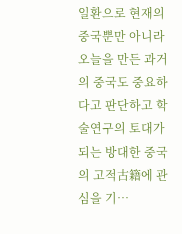일환으로 현재의 중국뿐만 아니라 오늘을 만든 과거의 중국도 중요하다고 판단하고 학술연구의 토대가 되는 방대한 중국의 고적古籍에 관심을 기…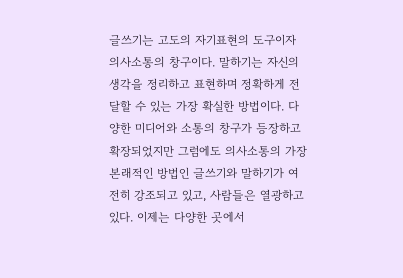글쓰기는 고도의 자기표현의 도구이자 의사소통의 창구이다. 말하기는 자신의 생각을 정리하고 표현하며 정확하게 전달할 수 있는 가장 확실한 방법이다. 다양한 미디어와 소통의 창구가 등장하고 확장되었지만 그럼에도 의사소통의 가장 본래적인 방법인 글쓰기와 말하기가 여전히 강조되고 있고, 사람들은 열광하고 있다. 이제는 다양한 곳에서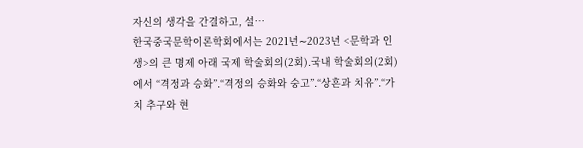자신의 생각을 간결하고, 설…
한국중국문학이론학회에서는 2021년∼2023년 <문학과 인생>의 큰 명제 아래 국제 학술회의(2회)․국내 학술회의(2회)에서 “격정과 승화”․“격정의 승화와 숭고”․“상흔과 치유”․“가치 추구와 현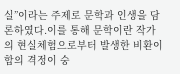실”이라는 주제로 문학과 인생을 담론하였다.이를 통해 문학이란 작가의 현실체험으로부터 발생한 비환이합의 격정이 숭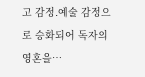고 감정․예술 감정으로 승화되어 독자의 영혼을…